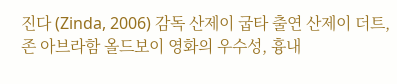진다 (Zinda, 2006) 감독 산제이 굽타 출연 산제이 더트, 존 아브라함 올드보이 영화의 우수성, 흉내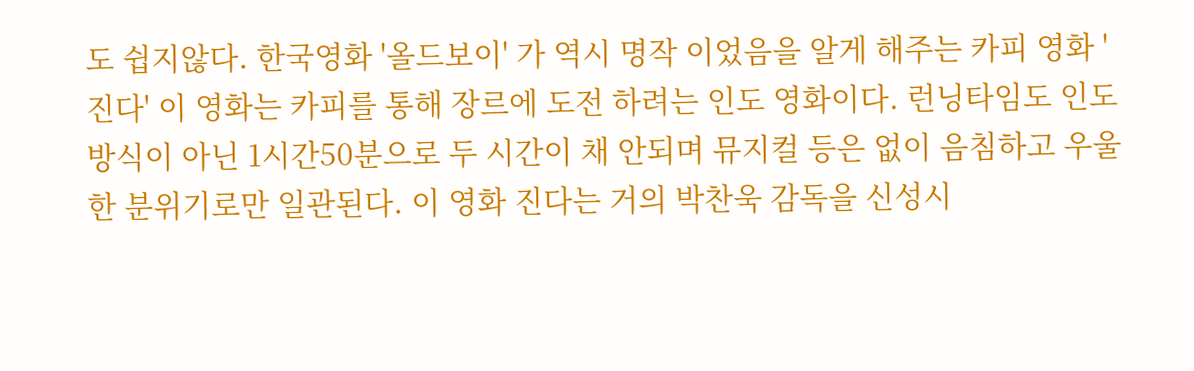도 쉽지않다. 한국영화 '올드보이' 가 역시 명작 이었음을 알게 해주는 카피 영화 '진다' 이 영화는 카피를 통해 장르에 도전 하려는 인도 영화이다. 런닝타임도 인도 방식이 아닌 1시간50분으로 두 시간이 채 안되며 뮤지컬 등은 없이 음침하고 우울한 분위기로만 일관된다. 이 영화 진다는 거의 박찬욱 감독을 신성시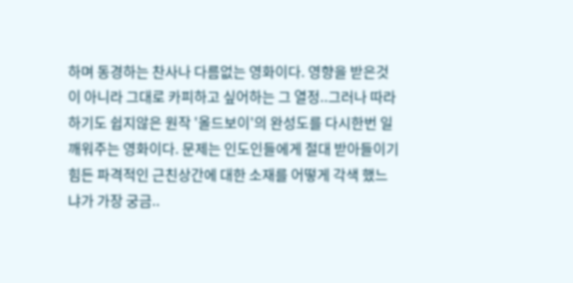하며 동경하는 찬사나 다름없는 영화이다. 영향을 받은것이 아니라 그대로 카피하고 싶어하는 그 열정..그러나 따라하기도 쉽지않은 원작 '올드보이'의 완성도를 다시한번 일깨워주는 영화이다. 문제는 인도인들에게 절대 받아들이기 힘든 파격적인 근친상간에 대한 소재를 어떻게 각색 했느냐가 가장 궁금..